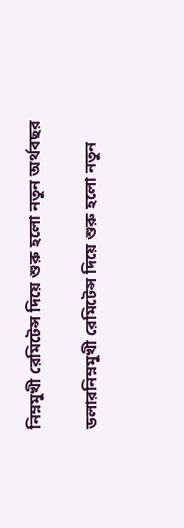নিম্নমুখী রেমিটেন্স দিয়ে শুরু হলো নতুন অর্থবছর

ডলারনিম্নমুখী রেমিটেন্স দিয়ে শুরু হলো নতুন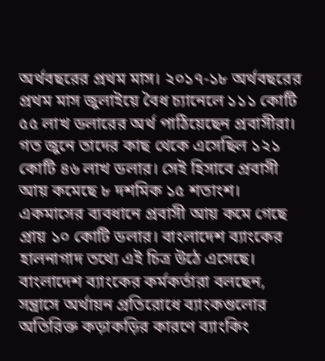অর্থবছরের প্রথম মাস। ২০১৭-১৮ অর্থবছরের প্রথম মাস জুলাইয়ে বৈধ চ্যানেলে ১১১ কোটি ৫৫ লাখ ডলারের অর্থ পাঠিয়েছেন প্রবাসীরা। গত জুনে তাদের কাছ থেকে এসেছিল ১২১ কোটি ৪৬ লাখ ডলার। সেই হিসাবে প্রবাসী আয় কমেছে ৮ দশমিক ১৫ শতাংশ। একমাসের ব্যবধানে প্রবাসী আয় কমে গেছে প্রায় ১০ কোটি ডলার। বাংলাদেশ ব্যাংকের হালনাগাদ তথ্যে এই চিত্র উঠে এসেছে।
বাংলাদেশ ব্যাংকের কর্মকর্তারা বলছেন, সন্ত্রাসে অর্থায়ন প্রতিরোধে ব্যাংকগুলোর অতিরিক্ত কড়াকড়ির কারণে ব্যাংকিং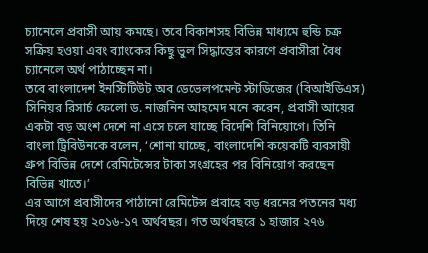চ্যানেলে প্রবাসী আয় কমছে। তবে বিকাশসহ বিভিন্ন মাধ্যমে হুন্ডি চক্র সক্রিয় হওয়া এবং ব্যাংকের কিছু ভুল সিদ্ধান্তের কারণে প্রবাসীরা বৈধ চ্যানেলে অর্থ পাঠাচ্ছেন না।
তবে বাংলাদেশ ইনস্টিটিউট অব ডেভেলপমেন্ট স্টাডিজের (বিআইডিএস) সিনিয়র রিসার্চ ফেলো ড. নাজনিন আহমেদ মনে করেন, প্রবাসী আয়ের একটা বড় অংশ দেশে না এসে চলে যাচ্ছে বিদেশি বিনিয়োগে। তিনি বাংলা ট্রিবিউনকে বলেন, ‘শোনা যাচ্ছে, বাংলাদেশি কয়েকটি ব্যবসায়ী গ্রুপ বিভিন্ন দেশে রেমিটেন্সের টাকা সংগ্রহের পর বিনিয়োগ করছেন বিভিন্ন খাতে।’
এর আগে প্রবাসীদের পাঠানো রেমিটেন্স প্রবাহে বড় ধরনের পতনের মধ্য দিয়ে শেষ হয় ২০১৬-১৭ অর্থবছর। গত অর্থবছরে ১ হাজার ২৭৬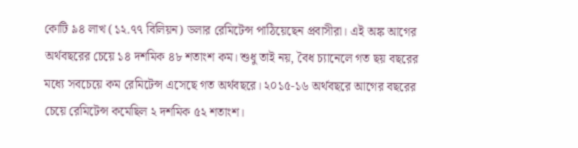কোটি ৯৪ লাখ (১২.৭৭ বিলিয়ন) ডলার রেমিটেন্স পাঠিয়েছেন প্রবাসীরা। এই অঙ্ক আগের অর্থবছরের চেয়ে ১৪ দশমিক ৪৮ শতাংশ কম। শুধু তাই নয়, বৈধ চ্যানেলে গত ছয় বছরের মধ্যে সবচেয়ে কম রেমিটেন্স এসেছে গত অর্থবছরে। ২০১৫-১৬ অর্থবছরে আগের বছরের চেয়ে রেমিটেন্স কমেছিল ২ দশমিক ৫২ শতাংশ।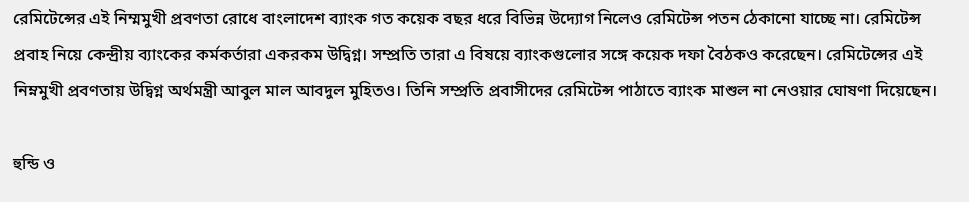রেমিটেন্সের এই নিম্মমুখী প্রবণতা রোধে বাংলাদেশ ব্যাংক গত কয়েক বছর ধরে বিভিন্ন উদ্যোগ নিলেও রেমিটেন্স পতন ঠেকানো যাচ্ছে না। রেমিটেন্স প্রবাহ নিয়ে কেন্দ্রীয় ব্যাংকের কর্মকর্তারা একরকম উদ্বিগ্ন। সম্প্রতি তারা এ বিষয়ে ব্যাংকগুলোর সঙ্গে কয়েক দফা বৈঠকও করেছেন। রেমিটেন্সের এই নিম্নমুখী প্রবণতায় উদ্বিগ্ন অর্থমন্ত্রী আবুল মাল আবদুল মুহিতও। তিনি সম্প্রতি প্রবাসীদের রেমিটেন্স পাঠাতে ব্যাংক মাশুল না নেওয়ার ঘোষণা দিয়েছেন।

হুন্ডি ও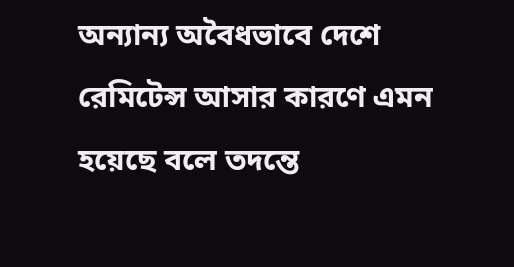অন্যান্য অবৈধভাবে দেশে রেমিটেন্স আসার কারণে এমন হয়েছে বলে তদন্তে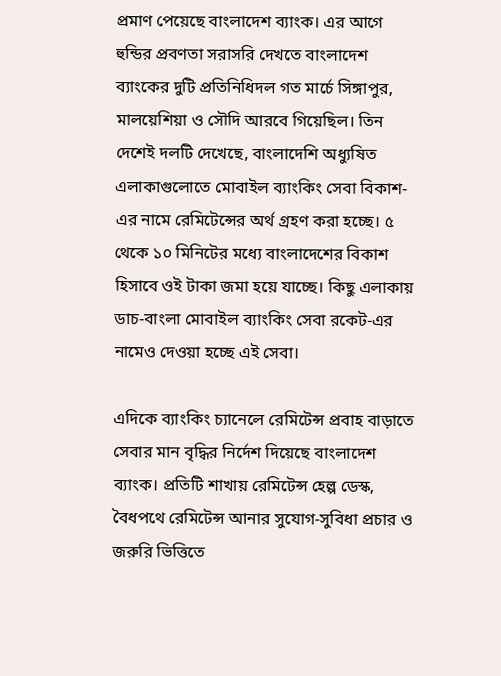প্রমাণ পেয়েছে বাংলাদেশ ব্যাংক। এর আগে হুন্ডির প্রবণতা সরাসরি দেখতে বাংলাদেশ ব্যাংকের দুটি প্রতিনিধিদল গত মার্চে সিঙ্গাপুর, মালয়েশিয়া ও সৌদি আরবে গিয়েছিল। তিন দেশেই দলটি দেখেছে, বাংলাদেশি অধ্যুষিত এলাকাগুলোতে মোবাইল ব্যাংকিং সেবা বিকাশ-এর নামে রেমিটেন্সের অর্থ গ্রহণ করা হচ্ছে। ৫ থেকে ১০ মিনিটের মধ্যে বাংলাদেশের বিকাশ হিসাবে ওই টাকা জমা হয়ে যাচ্ছে। কিছু এলাকায় ডাচ-বাংলা মোবাইল ব্যাংকিং সেবা রকেট-এর নামেও দেওয়া হচ্ছে এই সেবা।

এদিকে ব্যাংকিং চ্যানেলে রেমিটেন্স প্রবাহ বাড়াতে সেবার মান বৃদ্ধির নির্দেশ দিয়েছে বাংলাদেশ ব্যাংক। প্রতিটি শাখায় রেমিটেন্স হেল্প ডেস্ক, বৈধপথে রেমিটেন্স আনার সুযোগ-সুবিধা প্রচার ও জরুরি ভিত্তিতে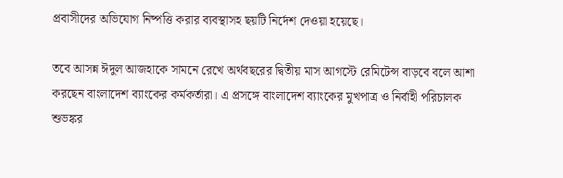প্রবাসীদের অভিযোগ নিষ্পত্তি করার ব্যবস্থাসহ ছয়টি নির্দেশ দেওয়া হয়েছে।

তবে আসন্ন ঈদুল আজহাকে সামনে রেখে অর্থবছরের দ্বিতীয় মাস আগস্টে রেমিটেন্স বাড়বে বলে আশা করছেন বাংলাদেশ ব্যাংকের কর্মকর্তারা। এ প্রসঙ্গে বাংলাদেশ ব্যাংকের মুখপাত্র ও নির্বাহী পরিচালক শুভঙ্কর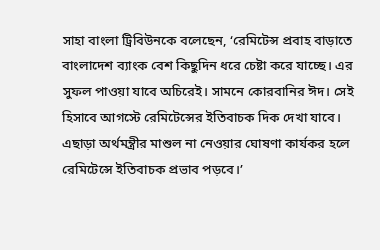সাহা বাংলা ট্রিবিউনকে বলেছেন, ‘রেমিটেন্স প্রবাহ বাড়াতে বাংলাদেশ ব্যাংক বেশ কিছুদিন ধরে চেষ্টা করে যাচ্ছে। এর সুফল পাওয়া যাবে অচিরেই। সামনে কোরবানির ঈদ। সেই হিসাবে আগস্টে রেমিটেন্সের ইতিবাচক দিক দেখা যাবে। এছাড়া অর্থমন্ত্রীর মাশুল না নেওয়ার ঘোষণা কার্যকর হলে রেমিটেন্সে ইতিবাচক প্রভাব পড়বে।’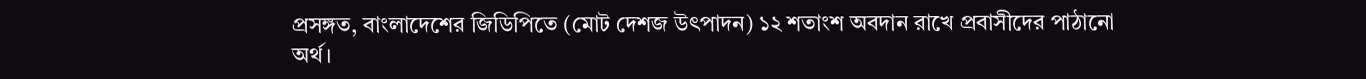প্রসঙ্গত, বাংলাদেশের জিডিপিতে (মোট দেশজ উৎপাদন) ১২ শতাংশ অবদান রাখে প্রবাসীদের পাঠানো অর্থ।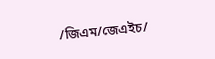/জিএম/জেএইচ/